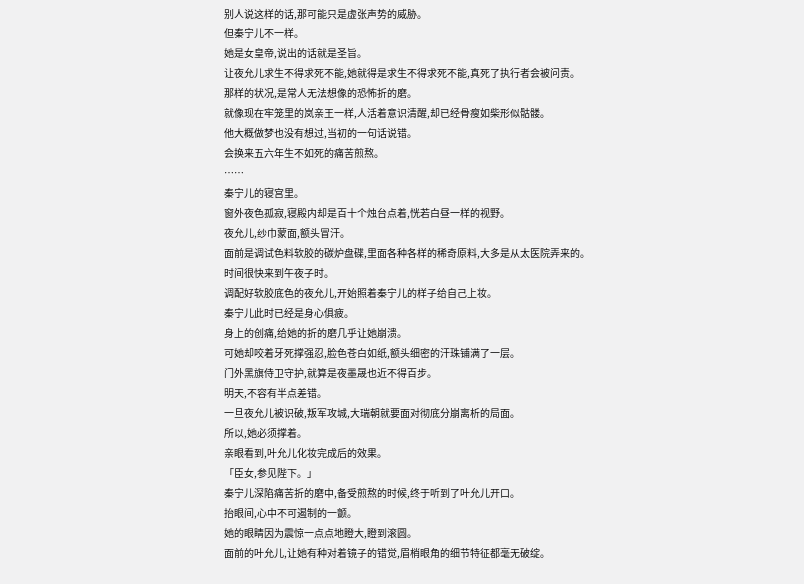别人说这样的话,那可能只是虚张声势的威胁。
但秦宁儿不一样。
她是女皇帝,说出的话就是圣旨。
让夜允儿求生不得求死不能,她就得是求生不得求死不能,真死了执行者会被问责。
那样的状况,是常人无法想像的恐怖折的磨。
就像现在牢笼里的岚亲王一样,人活着意识清醒,却已经骨瘦如柴形似骷髅。
他大概做梦也没有想过,当初的一句话说错。
会换来五六年生不如死的痛苦煎熬。
……
秦宁儿的寝宫里。
窗外夜色孤寂,寝殿内却是百十个烛台点着,恍若白昼一样的视野。
夜允儿,纱巾蒙面,额头冒汗。
面前是调试色料软胶的碳炉盘碟,里面各种各样的稀奇原料,大多是从太医院弄来的。
时间很快来到午夜子时。
调配好软胶底色的夜允儿,开始照着秦宁儿的样子给自己上妆。
秦宁儿此时已经是身心俱疲。
身上的创痛,给她的折的磨几乎让她崩溃。
可她却咬着牙死撑强忍,脸色苍白如纸,额头细密的汗珠铺满了一层。
门外黑旗侍卫守护,就算是夜墨晟也近不得百步。
明天,不容有半点差错。
一旦夜允儿被识破,叛军攻城,大瑞朝就要面对彻底分崩离析的局面。
所以,她必须撑着。
亲眼看到,叶允儿化妆完成后的效果。
「臣女,参见陛下。」
秦宁儿深陷痛苦折的磨中,备受煎熬的时候,终于听到了叶允儿开口。
抬眼间,心中不可遏制的一颤。
她的眼睛因为震惊一点点地瞪大,瞪到滚圆。
面前的叶允儿,让她有种对着镜子的错觉,眉梢眼角的细节特征都毫无破绽。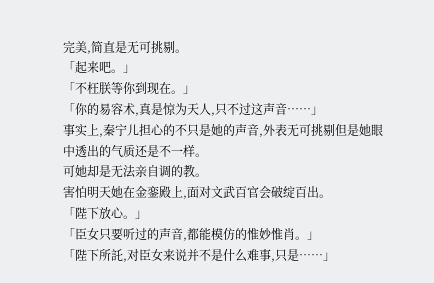完美,简直是无可挑剔。
「起来吧。」
「不枉朕等你到现在。」
「你的易容术,真是惊为天人,只不过这声音……」
事实上,秦宁儿担心的不只是她的声音,外表无可挑剔但是她眼中透出的气质还是不一样。
可她却是无法亲自调的教。
害怕明天她在金銮殿上,面对文武百官会破绽百出。
「陛下放心。」
「臣女只要听过的声音,都能模仿的惟妙惟肖。」
「陛下所託,对臣女来说并不是什么难事,只是……」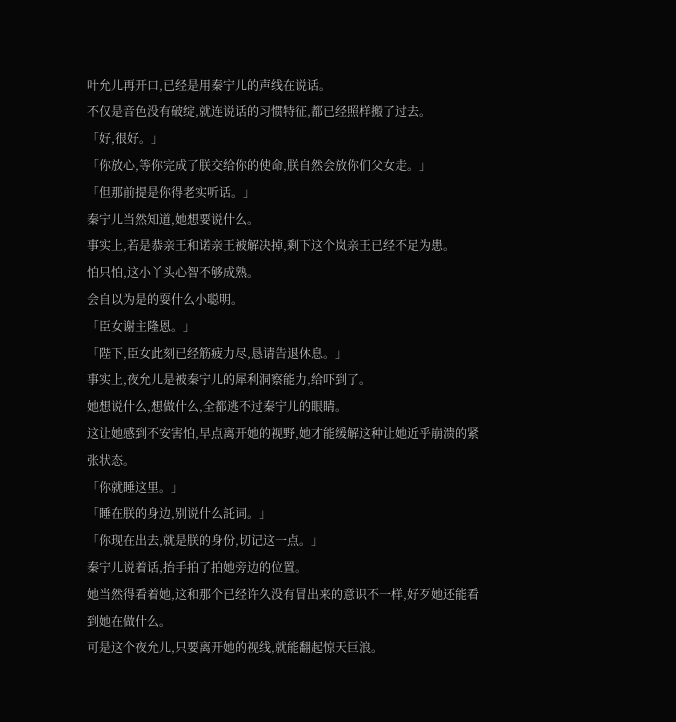叶允儿再开口,已经是用秦宁儿的声线在说话。
不仅是音色没有破绽,就连说话的习惯特征,都已经照样搬了过去。
「好,很好。」
「你放心,等你完成了朕交给你的使命,朕自然会放你们父女走。」
「但那前提是你得老实听话。」
秦宁儿当然知道,她想要说什么。
事实上,若是恭亲王和诺亲王被解决掉,剩下这个岚亲王已经不足为患。
怕只怕,这小丫头心智不够成熟。
会自以为是的耍什么小聪明。
「臣女谢主隆恩。」
「陛下,臣女此刻已经筋疲力尽,恳请告退休息。」
事实上,夜允儿是被秦宁儿的犀利洞察能力,给吓到了。
她想说什么,想做什么,全都逃不过秦宁儿的眼睛。
这让她感到不安害怕,早点离开她的视野,她才能缓解这种让她近乎崩溃的紧张状态。
「你就睡这里。」
「睡在朕的身边,别说什么託词。」
「你现在出去,就是朕的身份,切记这一点。」
秦宁儿说着话,抬手拍了拍她旁边的位置。
她当然得看着她,这和那个已经许久没有冒出来的意识不一样,好歹她还能看到她在做什么。
可是这个夜允儿,只要离开她的视线,就能翻起惊天巨浪。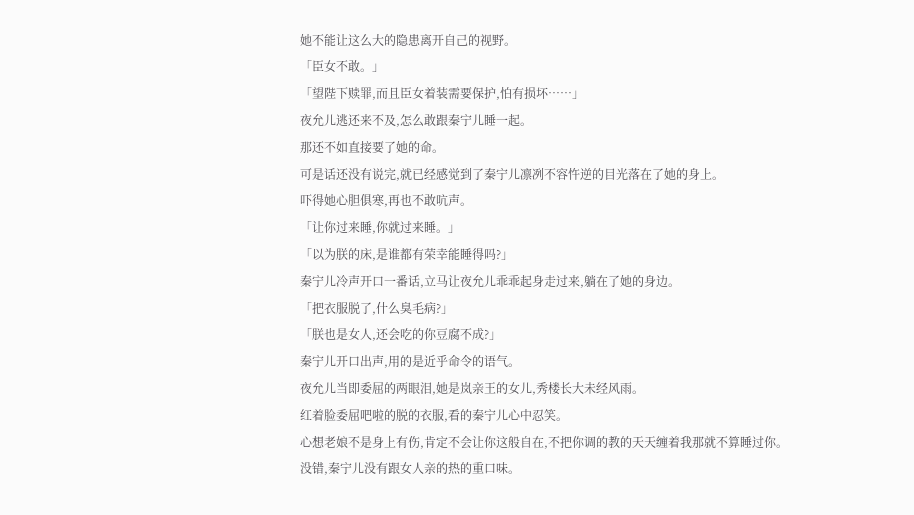她不能让这么大的隐患离开自己的视野。
「臣女不敢。」
「望陛下赎罪,而且臣女着装需要保护,怕有损坏……」
夜允儿逃还来不及,怎么敢跟秦宁儿睡一起。
那还不如直接要了她的命。
可是话还没有说完,就已经感觉到了秦宁儿凛冽不容忤逆的目光落在了她的身上。
吓得她心胆俱寒,再也不敢吭声。
「让你过来睡,你就过来睡。」
「以为朕的床,是谁都有荣幸能睡得吗?」
秦宁儿冷声开口一番话,立马让夜允儿乖乖起身走过来,躺在了她的身边。
「把衣服脱了,什么臭毛病?」
「朕也是女人,还会吃的你豆腐不成?」
秦宁儿开口出声,用的是近乎命令的语气。
夜允儿当即委屈的两眼泪,她是岚亲王的女儿,秀楼长大未经风雨。
红着脸委屈吧啦的脱的衣服,看的秦宁儿心中忍笑。
心想老娘不是身上有伤,肯定不会让你这般自在,不把你调的教的天天缠着我那就不算睡过你。
没错,秦宁儿没有跟女人亲的热的重口味。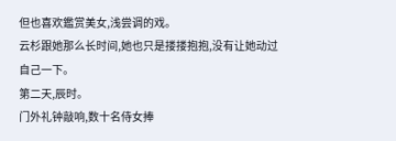但也喜欢鑑赏美女,浅尝调的戏。
云杉跟她那么长时间,她也只是搂搂抱抱,没有让她动过自己一下。
第二天,辰时。
门外礼钟敲响,数十名侍女捧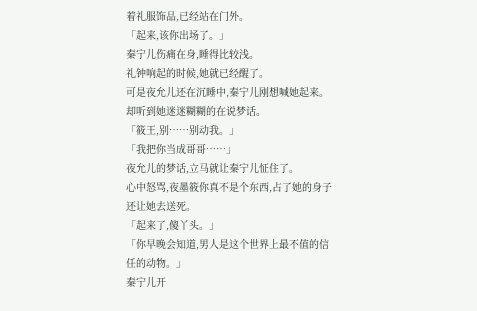着礼服饰品,已经站在门外。
「起来,该你出场了。」
秦宁儿伤痛在身,睡得比较浅。
礼钟响起的时候,她就已经醒了。
可是夜允儿还在沉睡中,秦宁儿刚想喊她起来。
却听到她迷迷糊糊的在说梦话。
「筱王,别……别动我。」
「我把你当成哥哥……」
夜允儿的梦话,立马就让秦宁儿怔住了。
心中怒骂,夜墨筱你真不是个东西,占了她的身子还让她去送死。
「起来了,傻丫头。」
「你早晚会知道,男人是这个世界上最不值的信任的动物。」
秦宁儿开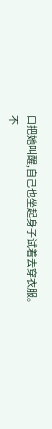口把她叫醒,自己也坐起身子试着去穿衣服。
不